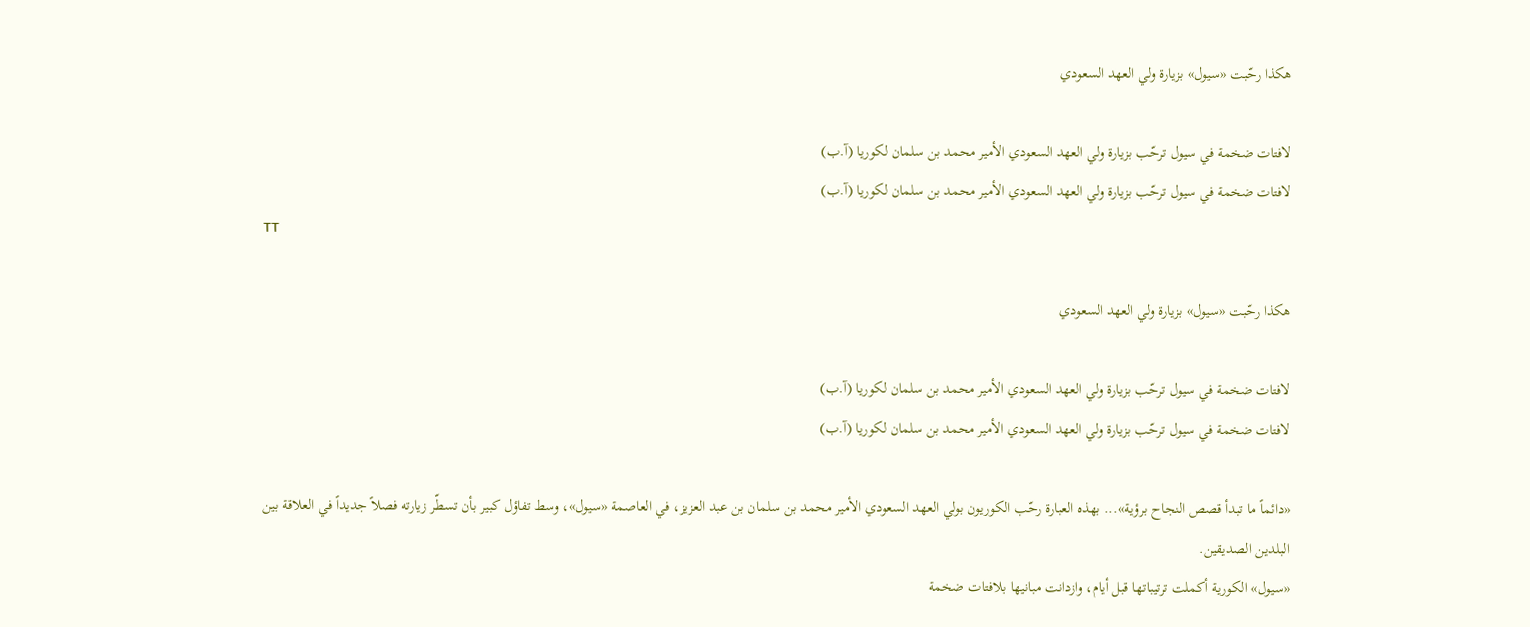هكذا رحّبت «سيول» بزيارة ولي العهد السعودي

لافتات ضخمة في سيول ترحّب بزيارة ولي العهد السعودي الأمير محمد بن سلمان لكوريا (آ.ب)
لافتات ضخمة في سيول ترحّب بزيارة ولي العهد السعودي الأمير محمد بن سلمان لكوريا (آ.ب)
TT

هكذا رحّبت «سيول» بزيارة ولي العهد السعودي

لافتات ضخمة في سيول ترحّب بزيارة ولي العهد السعودي الأمير محمد بن سلمان لكوريا (آ.ب)
لافتات ضخمة في سيول ترحّب بزيارة ولي العهد السعودي الأمير محمد بن سلمان لكوريا (آ.ب)

«دائماً ما تبدأ قصص النجاح برؤية»... بهذه العبارة رحّب الكوريون بولي العهد السعودي الأمير محمد بن سلمان بن عبد العزيز، في العاصمة «سيول»، وسط تفاؤل كبير بأن تسطّر زيارته فصلاً جديداً في العلاقة بين البلدين الصديقين.
«سيول» الكورية أكملت ترتيباتها قبل أيام، وازدانت مبانيها بلافتات ضخمة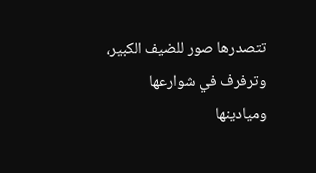تتصدرها صور للضيف الكبير، وترفرف في شوارعها وميادينها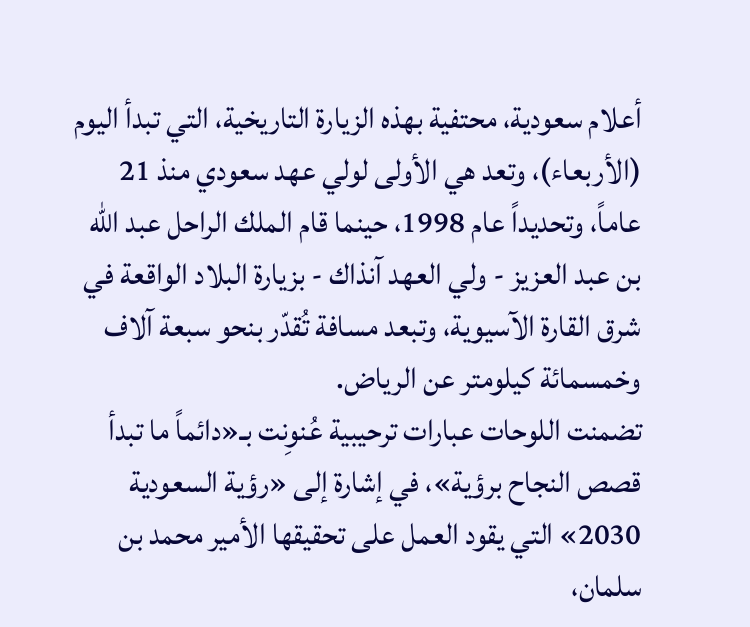أعلام سعودية، محتفية بهذه الزيارة التاريخية، التي تبدأ اليوم (الأربعاء)، وتعد هي الأولى لولي عهد سعودي منذ 21 عاماً، وتحديداً عام 1998، حينما قام الملك الراحل عبد الله بن عبد العزيز - ولي العهد آنذاك - بزيارة البلاد الواقعة في شرق القارة الآسيوية، وتبعد مسافة تُقدّر بنحو سبعة آلاف وخمسمائة كيلومتر عن الرياض.
تضمنت اللوحات عبارات ترحيبية عُنوِنت بـ«دائماً ما تبدأ قصص النجاح برؤية»، في إشارة إلى «رؤية السعودية 2030» التي يقود العمل على تحقيقها الأمير محمد بن سلمان،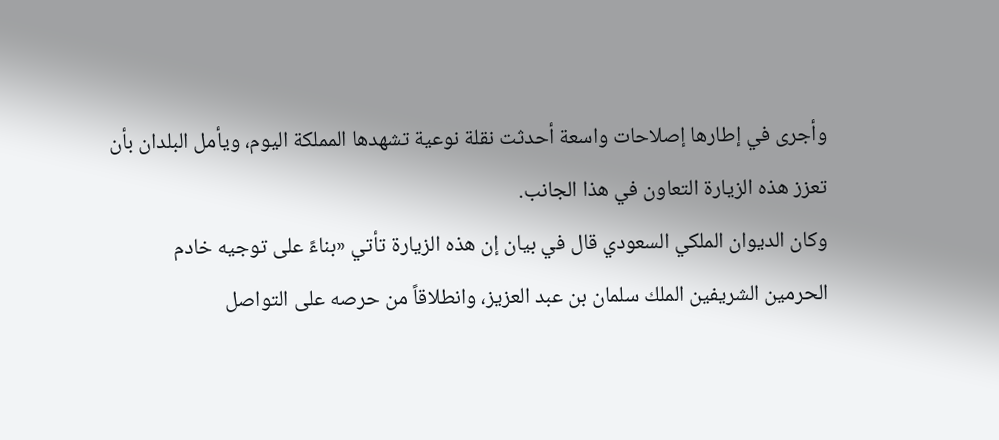وأجرى في إطارها إصلاحات واسعة أحدثت نقلة نوعية تشهدها المملكة اليوم، ويأمل البلدان بأن تعزز هذه الزيارة التعاون في هذا الجانب.
وكان الديوان الملكي السعودي قال في بيان إن هذه الزيارة تأتي «بناءً على توجيه خادم الحرمين الشريفين الملك سلمان بن عبد العزيز، وانطلاقاً من حرصه على التواصل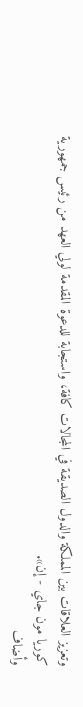وتعزيز العلاقات بين المملكة والدول الصديقة في المجالات كافة، واستجابة للدعوة المقدمة لولي العهد من رئيس جمهورية كوريا مون جاي - إن».
وأضاف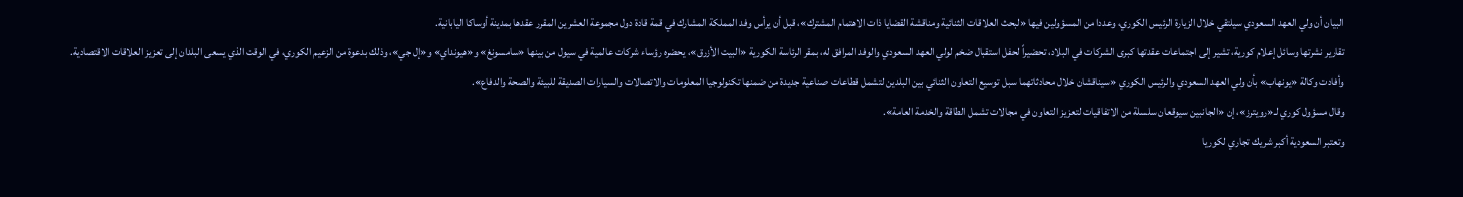البيان أن ولي العهد السعودي سيلتقي خلال الزيارة الرئيس الكوري، وعددا من المسؤولين فيها «لبحث العلاقات الثنائية ومناقشة القضايا ذات الاهتمام المشترك»، قبل أن يرأس وفد المملكة المشارك في قمة قادة دول مجموعة العشرين المقرر عقدها بمدينة أوساكا اليابانية.
تقارير نشرتها وسائل إعلام كورية، تشير إلى اجتماعات عقدتها كبرى الشركات في البلاد، تحضيراً لحفل استقبال ضخم لولي العهد السعودي والوفد المرافق له، بمقر الرئاسة الكورية «البيت الأزرق»، يحضره رؤساء شركات عالمية في سيول من بينها «سامسونغ» و«هيونداي» و«إل جي»، وذلك بدعوة من الزعيم الكوري، في الوقت الذي يسعى البلدان إلى تعزيز العلاقات الاقتصادية.
وأفادت وكالة «يونهاب» بأن ولي العهد السعودي والرئيس الكوري «سيناقشان خلال محادثاتهما سبل توسيع التعاون الثنائي بين البلدين لتشمل قطاعات صناعية جديدة من ضمنها تكنولوجيا المعلومات والاتصالات والسيارات الصديقة للبيئة والصحة والدفاع».
وقال مسؤول كوري لـ«رويترز»، إن «الجانبين سيوقعان سلسلة من الاتفاقيات لتعزيز التعاون في مجالات تشمل الطاقة والخدمة العامة».
وتعتبر السعودية أكبر شريك تجاري لكوريا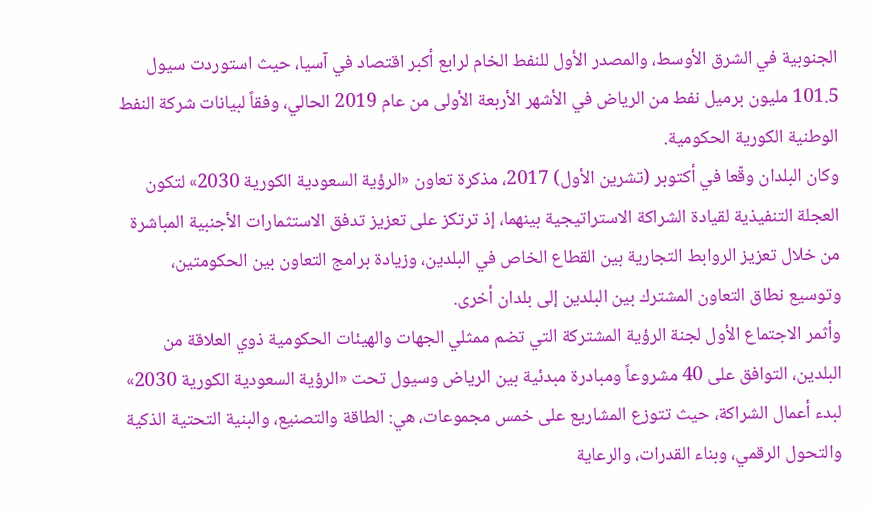الجنوبية في الشرق الأوسط، والمصدر الأول للنفط الخام لرابع أكبر اقتصاد في آسيا، حيث استوردت سيول 101.5 مليون برميل نفط من الرياض في الأشهر الأربعة الأولى من عام 2019 الحالي، وفقاً لبيانات شركة النفط الوطنية الكورية الحكومية.
وكان البلدان وقّعا في أكتوبر (تشرين الأول) 2017، مذكرة تعاون «الرؤية السعودية الكورية 2030» لتكون العجلة التنفيذية لقيادة الشراكة الاستراتيجية بينهما، إذ ترتكز على تعزيز تدفق الاستثمارات الأجنبية المباشرة من خلال تعزيز الروابط التجارية بين القطاع الخاص في البلدين، وزيادة برامج التعاون بين الحكومتين، وتوسيع نطاق التعاون المشترك بين البلدين إلى بلدان أخرى.
وأثمر الاجتماع الأول لجنة الرؤية المشتركة التي تضم ممثلي الجهات والهيئات الحكومية ذوي العلاقة من البلدين، التوافق على 40 مشروعاً ومبادرة مبدئية بين الرياض وسيول تحت «الرؤية السعودية الكورية 2030» لبدء أعمال الشراكة، حيث تتوزع المشاريع على خمس مجموعات، هي: الطاقة والتصنيع، والبنية التحتية الذكية والتحول الرقمي، وبناء القدرات، والرعاية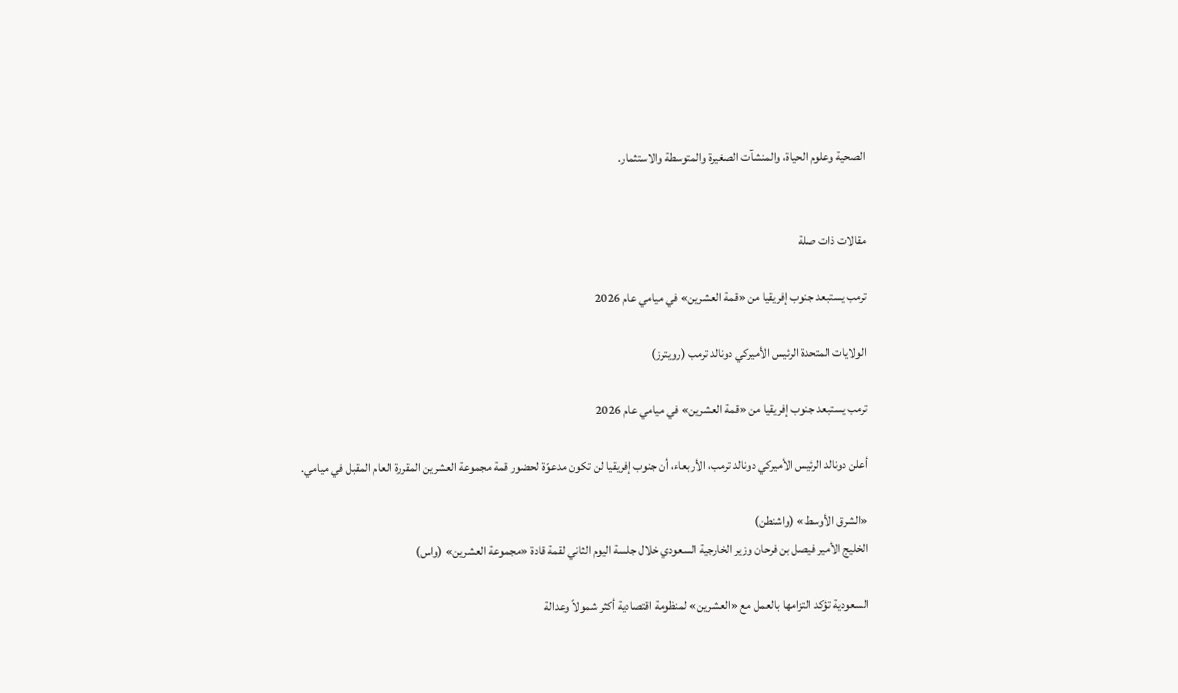الصحية وعلوم الحياة، والمنشآت الصغيرة والمتوسطة والاستثمار.


مقالات ذات صلة

ترمب يستبعد جنوب إفريقيا من «قمة العشرين» في ميامي عام 2026

الولايات المتحدة الرئيس الأميركي دونالد ترمب (رويترز)

ترمب يستبعد جنوب إفريقيا من «قمة العشرين» في ميامي عام 2026

أعلن دونالد الرئيس الأميركي دونالد ترمب، الأربعاء، أن جنوب إفريقيا لن تكون مدعوّة لحضور قمة مجموعة العشرين المقررة العام المقبل في ميامي.

«الشرق الأوسط» (واشنطن)
الخليج الأمير فيصل بن فرحان وزير الخارجية السعودي خلال جلسة اليوم الثاني لقمة قادة «مجموعة العشرين» (واس)

السعودية تؤكد التزامها بالعمل مع «العشرين» لمنظومة اقتصادية أكثر شمولاً وعدالة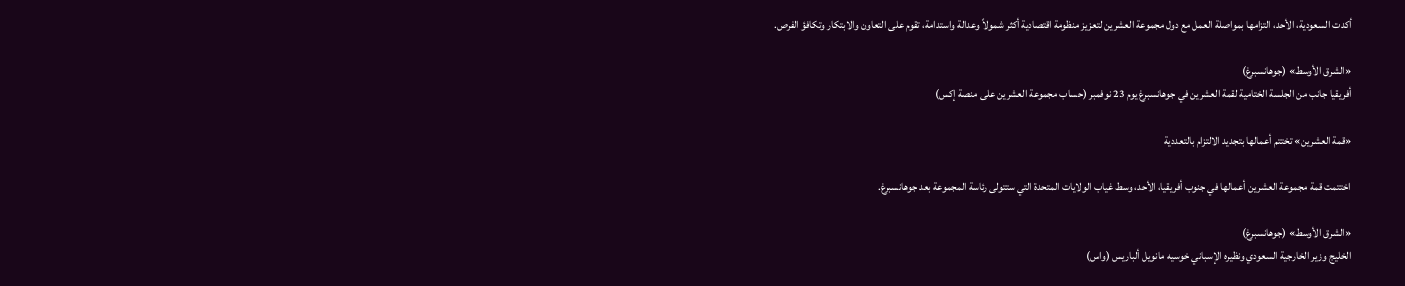أكدت السعودية، الأحد، التزامها بمواصلة العمل مع دول مجموعة العشرين لتعزيز منظومة اقتصادية أكثر شمولاً وعدالة واستدامة، تقوم على التعاون والابتكار وتكافؤ الفرص.

«الشرق الأوسط» (جوهانسبرغ)
أفريقيا جانب من الجلسة الختامية لقمة العشرين في جوهانسبرغ يوم 23 نوفمبر (حساب مجموعة العشرين على منصة إكس)

«قمة العشرين» تختتم أعمالها بتجديد الالتزام بالتعددية

اختتمت قمة مجموعة العشرين أعمالها في جنوب أفريقيا، الأحد، وسط غياب الولايات المتحدة التي ستتولى رئاسة المجموعة بعد جوهانسبرغ.

«الشرق الأوسط» (جوهانسبرغ)
الخليج وزير الخارجية السعودي ونظيره الإسباني خوسيه مانويل ألباريس (واس)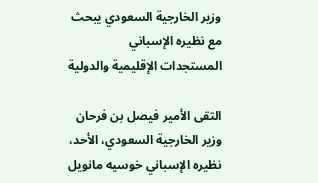وزير الخارجية السعودي يبحث مع نظيره الإسباني المستجدات الإقليمية والدولية

التقى الأمير فيصل بن فرحان وزير الخارجية السعودي، الأحد، نظيره الإسباني خوسيه مانويل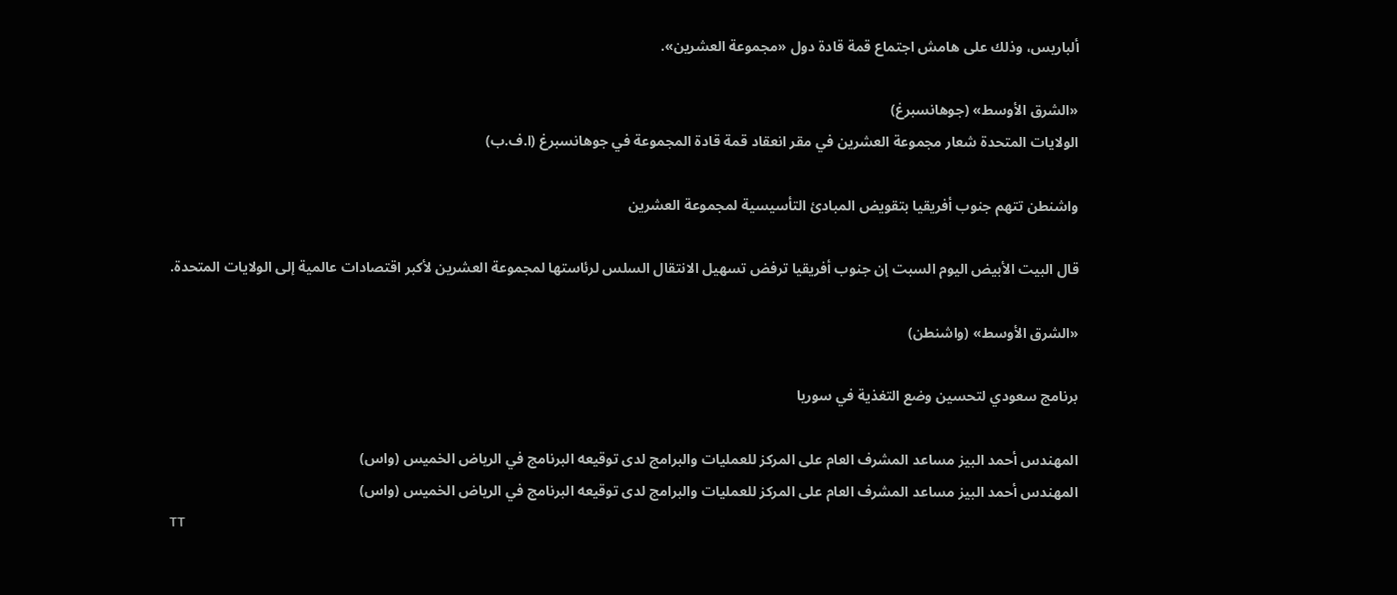ألباريس، وذلك على هامش اجتماع قمة قادة دول «مجموعة العشرين».

«الشرق الأوسط» (جوهانسبرغ)
الولايات المتحدة شعار مجموعة العشرين في مقر انعقاد قمة قادة المجموعة في جوهانسبرغ (ا.ف.ب)

واشنطن تتهم جنوب أفريقيا بتقويض المبادئ التأسيسية لمجموعة العشرين

قال البيت الأبيض اليوم السبت إن جنوب أفريقيا ترفض تسهيل الانتقال السلس لرئاستها لمجموعة العشرين لأكبر اقتصادات عالمية إلى الولايات المتحدة.

«الشرق الأوسط» (واشنطن)

برنامج سعودي لتحسين وضع التغذية في سوريا

المهندس أحمد البيز مساعد المشرف العام على المركز للعمليات والبرامج لدى توقيعه البرنامج في الرياض الخميس (واس)
المهندس أحمد البيز مساعد المشرف العام على المركز للعمليات والبرامج لدى توقيعه البرنامج في الرياض الخميس (واس)
TT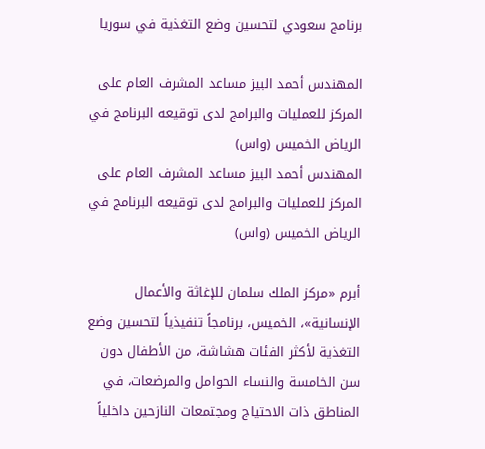برنامج سعودي لتحسين وضع التغذية في سوريا

المهندس أحمد البيز مساعد المشرف العام على المركز للعمليات والبرامج لدى توقيعه البرنامج في الرياض الخميس (واس)
المهندس أحمد البيز مساعد المشرف العام على المركز للعمليات والبرامج لدى توقيعه البرنامج في الرياض الخميس (واس)

أبرم «مركز الملك سلمان للإغاثة والأعمال الإنسانية»، الخميس، برنامجاً تنفيذياً لتحسين وضع التغذية لأكثر الفئات هشاشة، من الأطفال دون سن الخامسة والنساء الحوامل والمرضعات، في المناطق ذات الاحتياج ومجتمعات النازحين داخلياً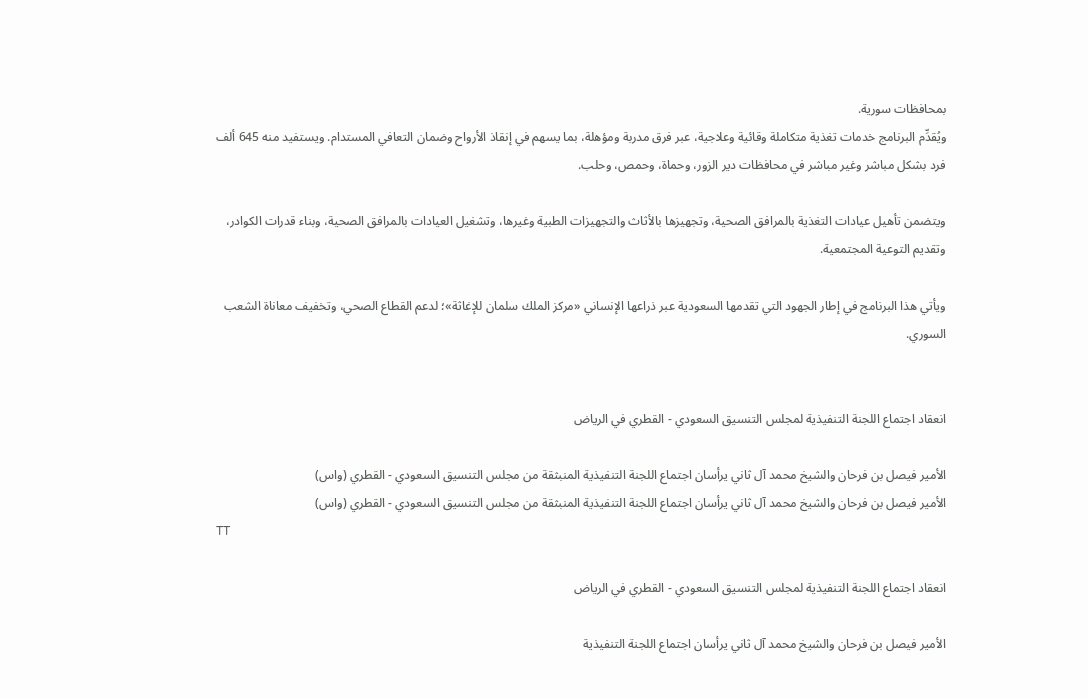بمحافظات سورية.
ويُقدِّم البرنامج خدمات تغذية متكاملة وقائية وعلاجية، عبر فرق مدربة ومؤهلة، بما يسهم في إنقاذ الأرواح وضمان التعافي المستدام. ويستفيد منه 645 ألف فرد بشكل مباشر وغير مباشر في محافظات دير الزور، وحماة، وحمص، وحلب.

ويتضمن تأهيل عيادات التغذية بالمرافق الصحية، وتجهيزها بالأثاث والتجهيزات الطبية وغيرها، وتشغيل العيادات بالمرافق الصحية، وبناء قدرات الكوادر، وتقديم التوعية المجتمعية.

ويأتي هذا البرنامج في إطار الجهود التي تقدمها السعودية عبر ذراعها الإنساني «مركز الملك سلمان للإغاثة»؛ لدعم القطاع الصحي، وتخفيف معاناة الشعب السوري.


انعقاد اجتماع اللجنة التنفيذية لمجلس التنسيق السعودي - القطري في الرياض

الأمير فيصل بن فرحان والشيخ محمد آل ثاني يرأسان اجتماع اللجنة التنفيذية المنبثقة من مجلس التنسيق السعودي - القطري (واس)
الأمير فيصل بن فرحان والشيخ محمد آل ثاني يرأسان اجتماع اللجنة التنفيذية المنبثقة من مجلس التنسيق السعودي - القطري (واس)
TT

انعقاد اجتماع اللجنة التنفيذية لمجلس التنسيق السعودي - القطري في الرياض

الأمير فيصل بن فرحان والشيخ محمد آل ثاني يرأسان اجتماع اللجنة التنفيذية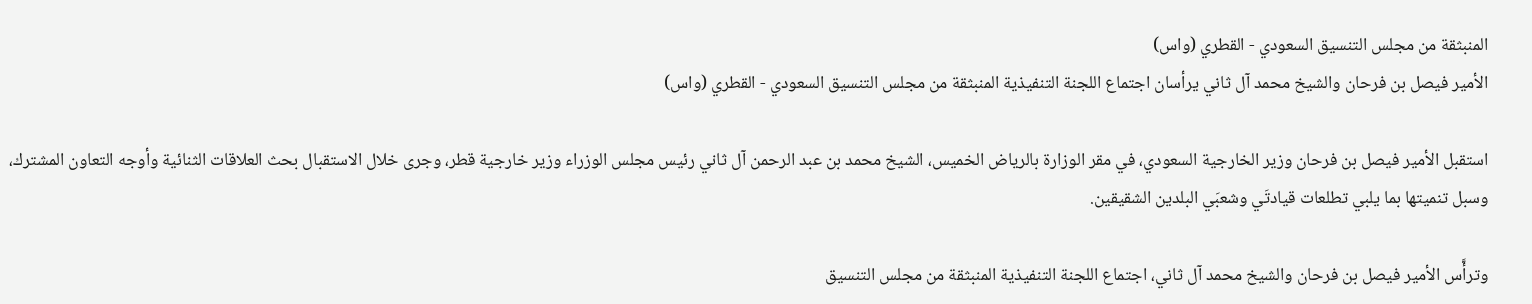المنبثقة من مجلس التنسيق السعودي - القطري (واس)
الأمير فيصل بن فرحان والشيخ محمد آل ثاني يرأسان اجتماع اللجنة التنفيذية المنبثقة من مجلس التنسيق السعودي - القطري (واس)

استقبل الأمير فيصل بن فرحان وزير الخارجية السعودي، في مقر الوزارة بالرياض الخميس، الشيخ محمد بن عبد الرحمن آل ثاني رئيس مجلس الوزراء وزير خارجية قطر، وجرى خلال الاستقبال بحث العلاقات الثنائية وأوجه التعاون المشترك، وسبل تنميتها بما يلبي تطلعات قيادتَي وشعبَي البلدين الشقيقين.

وترأَّس الأمير فيصل بن فرحان والشيخ محمد آل ثاني، اجتماع اللجنة التنفيذية المنبثقة من مجلس التنسيق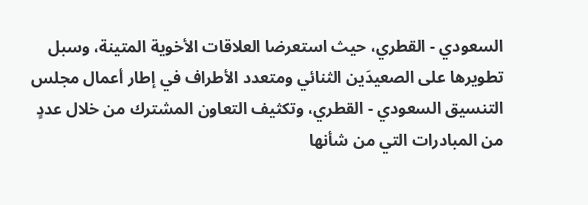السعودي - القطري، حيث استعرضا العلاقات الأخوية المتينة، وسبل تطويرها على الصعيدَين الثنائي ومتعدد الأطراف في إطار أعمال مجلس التنسيق السعودي - القطري، وتكثيف التعاون المشترك من خلال عددٍ من المبادرات التي من شأنها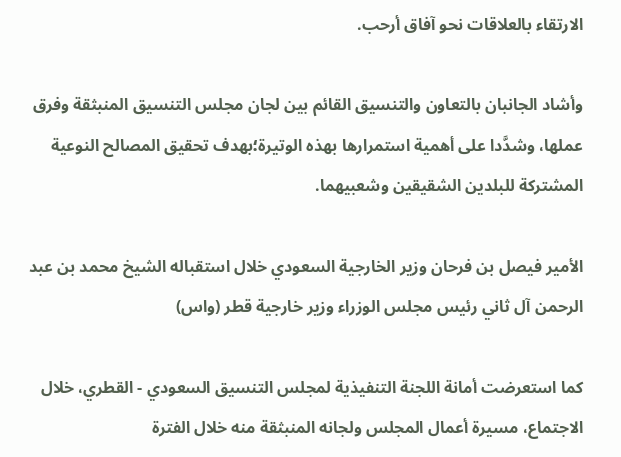الارتقاء بالعلاقات نحو آفاق أرحب.

وأشاد الجانبان بالتعاون والتنسيق القائم بين لجان مجلس التنسيق المنبثقة وفرق عملها، وشدَّدا على أهمية استمرارها بهذه الوتيرة؛بهدف تحقيق المصالح النوعية المشتركة للبلدين الشقيقين وشعبيهما.

الأمير فيصل بن فرحان وزير الخارجية السعودي خلال استقباله الشيخ محمد بن عبد الرحمن آل ثاني رئيس مجلس الوزراء وزير خارجية قطر (واس)

كما استعرضت أمانة اللجنة التنفيذية لمجلس التنسيق السعودي - القطري، خلال الاجتماع، مسيرة أعمال المجلس ولجانه المنبثقة منه خلال الفترة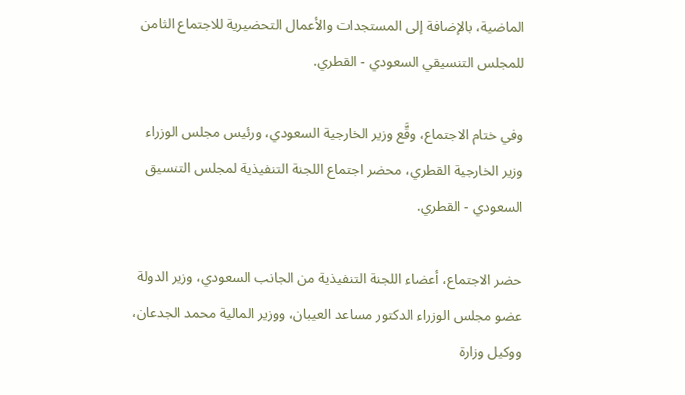الماضية، بالإضافة إلى المستجدات والأعمال التحضيرية للاجتماع الثامن للمجلس التنسيقي السعودي - القطري.

وفي ختام الاجتماع، وقَّع وزير الخارجية السعودي، ورئيس مجلس الوزراء وزير الخارجية القطري، محضر اجتماع اللجنة التنفيذية لمجلس التنسيق السعودي - القطري.

حضر الاجتماع، أعضاء اللجنة التنفيذية من الجانب السعودي، وزير الدولة عضو مجلس الوزراء الدكتور مساعد العيبان، ووزير المالية محمد الجدعان، ووكيل وزارة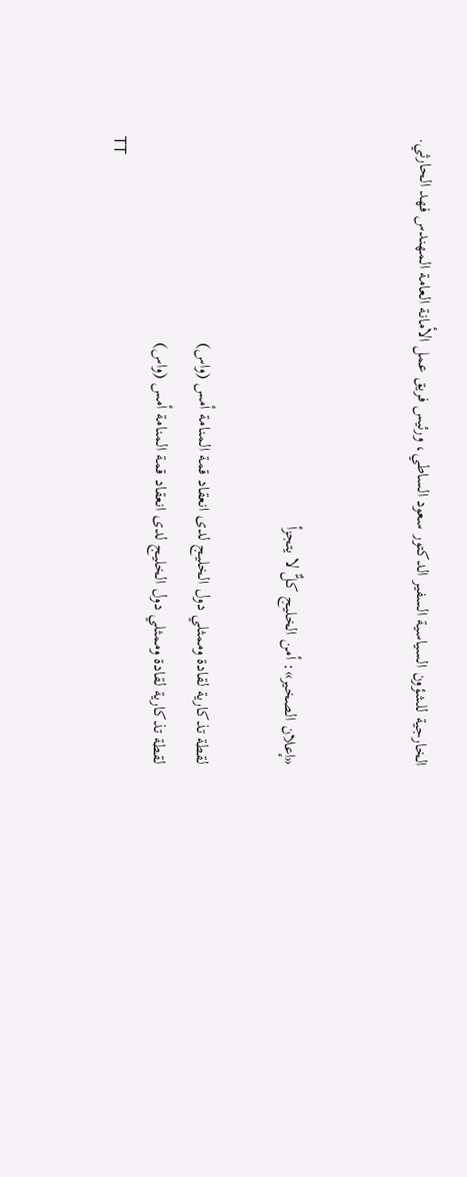الخارجية للشؤون السياسية السفير الدكتور سعود الساطي، ورئيس فريق عمل الأمانة العامة المهندس فهد الحارثي.


«إعلان الصخير»: أمن الخليج كلٌّ لا يتجزأ

لقطة تذكارية لقادة وممثلي دول الخليج لدى انعقاد قمة المنامة أمس (واس)
لقطة تذكارية لقادة وممثلي دول الخليج لدى انعقاد قمة المنامة أمس (واس)
TT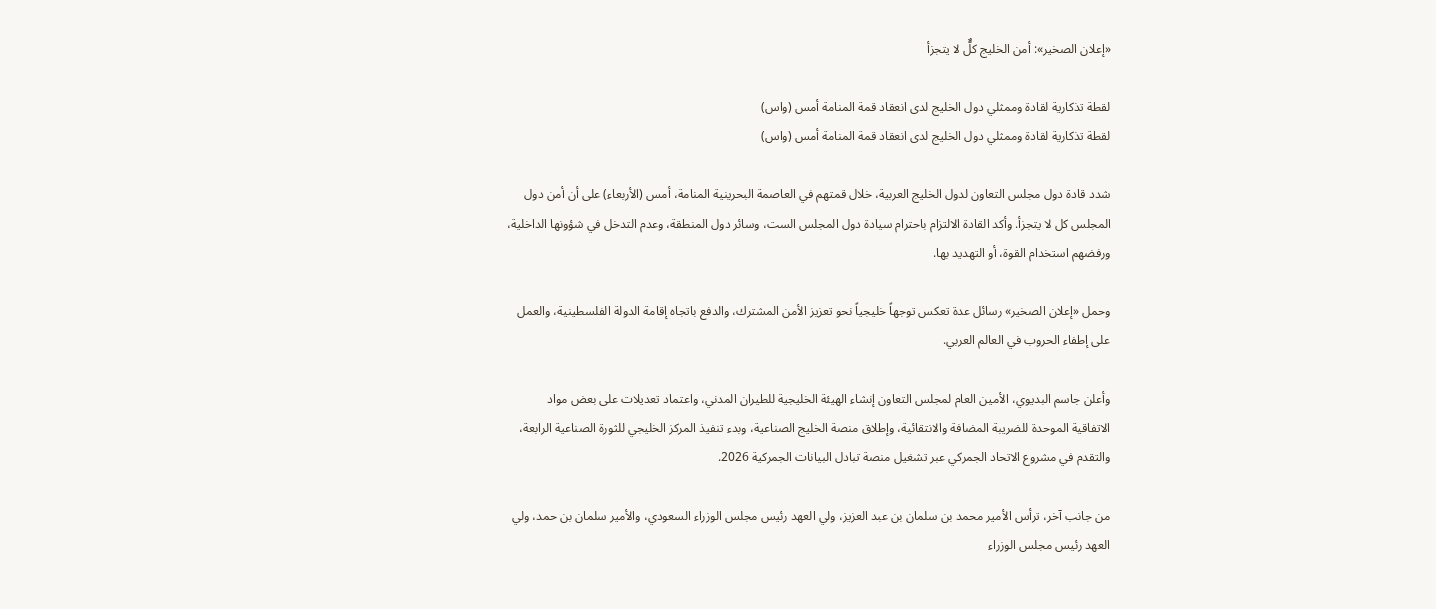«إعلان الصخير»: أمن الخليج كلٌّ لا يتجزأ

لقطة تذكارية لقادة وممثلي دول الخليج لدى انعقاد قمة المنامة أمس (واس)
لقطة تذكارية لقادة وممثلي دول الخليج لدى انعقاد قمة المنامة أمس (واس)

شدد قادة دول مجلس التعاون لدول الخليج العربية، خلال قمتهم في العاصمة البحرينية المنامة، أمس (الأربعاء) على أن أمن دول المجلس كل لا يتجزأ. وأكد القادة الالتزام باحترام سيادة دول المجلس الست، وسائر دول المنطقة، وعدم التدخل في شؤونها الداخلية، ورفضهم استخدام القوة، أو التهديد بها.

وحمل «إعلان الصخير» رسائل عدة تعكس توجهاً خليجياً نحو تعزيز الأمن المشترك، والدفع باتجاه إقامة الدولة الفلسطينية، والعمل على إطفاء الحروب في العالم العربي.

وأعلن جاسم البديوي، الأمين العام لمجلس التعاون إنشاء الهيئة الخليجية للطيران المدني، واعتماد تعديلات على بعض مواد الاتفاقية الموحدة للضريبة المضافة والانتقائية، وإطلاق منصة الخليج الصناعية، وبدء تنفيذ المركز الخليجي للثورة الصناعية الرابعة، والتقدم في مشروع الاتحاد الجمركي عبر تشغيل منصة تبادل البيانات الجمركية 2026.

من جانب آخر، ترأس الأمير محمد بن سلمان بن عبد العزيز، ولي العهد رئيس مجلس الوزراء السعودي، والأمير سلمان بن حمد، ولي العهد رئيس مجلس الوزراء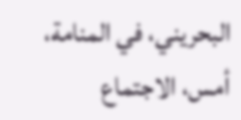البحريني، في المنامة، أمس، الاجتماع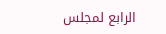الرابع لمجلس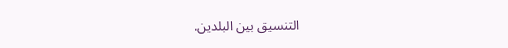التنسيق بين البلدين.